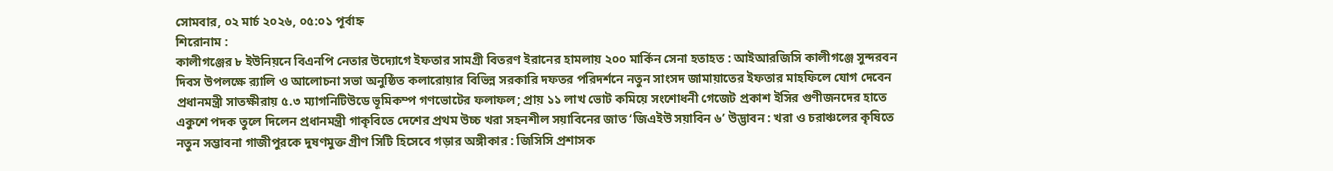সোমবার, ০২ মার্চ ২০২৬, ০৫:০১ পূর্বাহ্ন
শিরোনাম :
কালীগঞ্জের ৮ ইউনিয়নে বিএনপি নেতার উদ্যোগে ইফতার সামগ্রী বিতরণ ইরানের হামলায় ২০০ মার্কিন সেনা হতাহত : আইআরজিসি কালীগঞ্জে সুন্দরবন দিবস উপলক্ষে র‍্যালি ও আলোচনা সভা অনুষ্ঠিত কলারোয়ার বিভিন্ন সরকারি দফতর পরিদর্শনে নতুন সাংসদ জামায়াতের ইফতার মাহফিলে যোগ দেবেন প্রধানমন্ত্রী সাতক্ষীরায় ৫.৩ ম্যাগনিটিউডে ভূমিকম্প গণভোটের ফলাফল; প্রায় ১১ লাখ ভোট কমিয়ে সংশোধনী গেজেট প্রকাশ ইসির গুণীজনদের হাতে একুশে পদক তুলে দিলেন প্রধানমন্ত্রী গাকৃবিতে দেশের প্রথম উচ্চ খরা সহনশীল সয়াবিনের জাত ‘জিএইউ সয়াবিন ৬’ উদ্ভাবন : খরা ও চরাঞ্চলের কৃষিতে নতুন সম্ভাবনা গাজীপুরকে দুষণমুক্ত গ্রীণ সিটি হিসেবে গড়ার অঙ্গীকার : জিসিসি প্রশাসক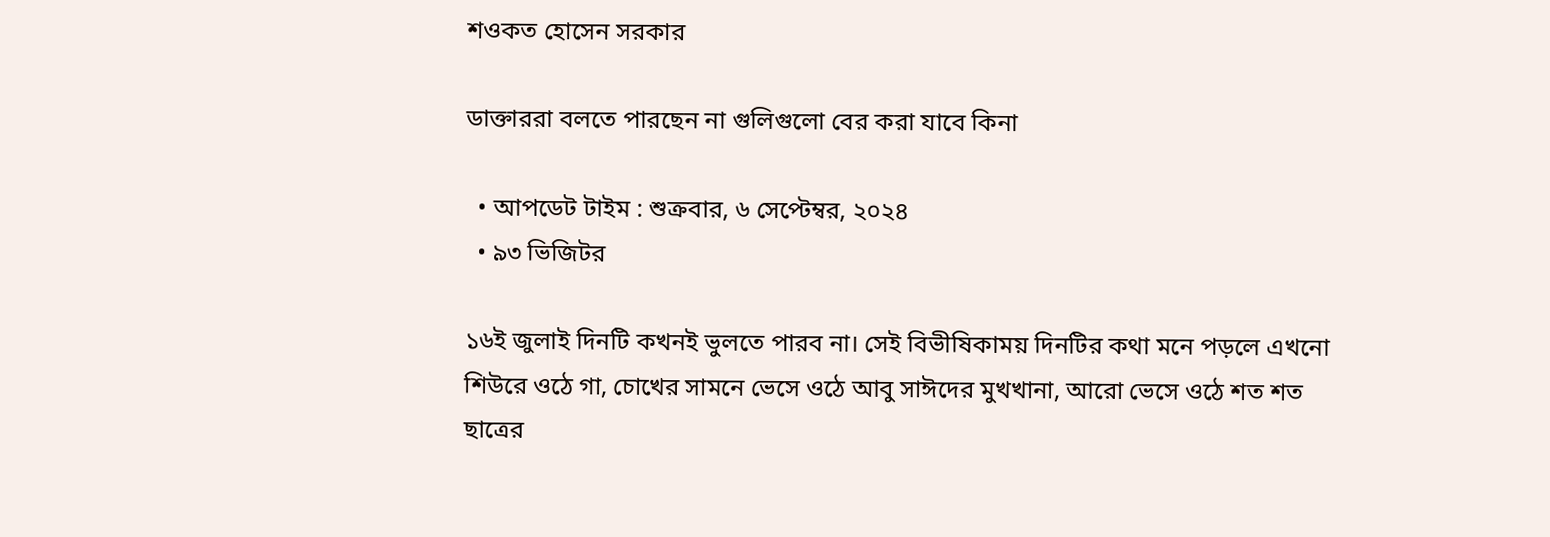শওকত হোসেন সরকার

ডাক্তাররা বলতে পারছেন না গুলিগুলো বের করা যাবে কিনা

  • আপডেট টাইম : শুক্রবার, ৬ সেপ্টেম্বর, ২০২৪
  • ৯৩ ভিজিটর

১৬ই জুলাই দিনটি কখনই ভুলতে পারব না। সেই বিভীষিকাময় দিনটির কথা মনে পড়লে এখনো শিউরে ওঠে গা, চোখের সামনে ভেসে ওঠে আবু সাঈদের মুখখানা, আরো ভেসে ওঠে শত শত ছাত্রের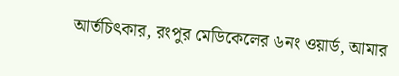আর্তচিৎকার, রংপুর মেডিকেলের ৬নং ওয়ার্ড, আমার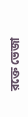রক্তে ভেজা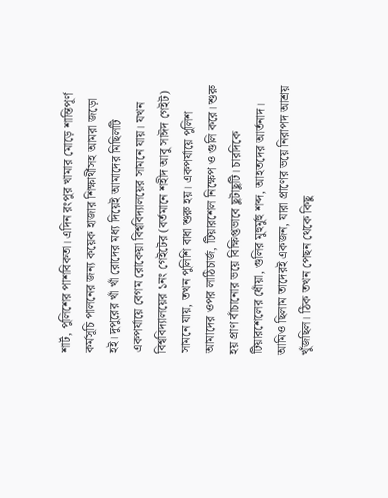শার্ট, পুলিশের পাশবিকতা। এদিন রংপুর খামার মোড়ে শান্তিপূর্ণ কর্মসূচি পালনের জন্য কয়েক হাজার শিক্ষার্থীসহ আমরা জড়ো হই। দুপুরের খাঁ খাঁ রোদের মধ্য দিয়েই আমাদের মিছিলটি একপর্যায়ে বেগম রোকেয়া বিশ্ববিদ্যালয়ের সামনে যায়। যখন বিশ্ববিদ্যালয়ের ১নং গেইটের (বর্তমানে শহীদ আবু সাঈদ গেইট) সামনে যায়, তখন পুলিশি বাধা শুরু হয়। একপর্যায়ে পুলিশ আমাদের ওপর লাঠিচার্জ, টিয়ারশেল নিক্ষেপ ও গুলি করে। শুরু হয় প্রাণ বাঁচানোর ভয়ে বিক্ষিপ্তভাবে ছুটাছুটি। চারদিকে টিয়ারশেলের ধোঁয়া, গুলির মুহুর্মুহু শব্দ, আহতদের আর্তনাদ। আমিও ছিলাম তাদেরই একজন, যারা প্রাণের ভয়ে নিরাপদ আশ্রয় খুঁজছিল। ঠিক তখন পেছন থেকে কিছু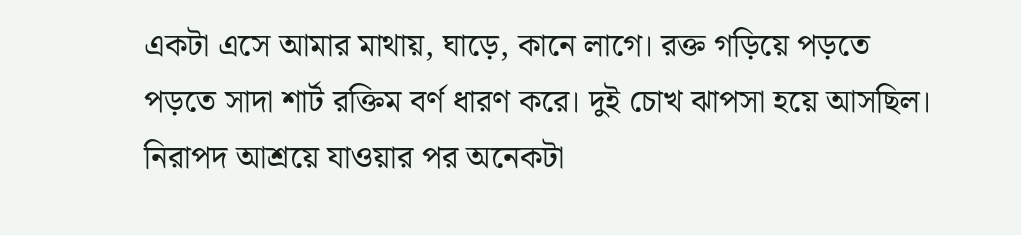একটা এসে আমার মাথায়, ঘাড়ে, কানে লাগে। রক্ত গড়িয়ে পড়তে পড়তে সাদা শার্ট রক্তিম বর্ণ ধারণ করে। দুই চোখ ঝাপসা হয়ে আসছিল। নিরাপদ আশ্রয়ে যাওয়ার পর অনেকটা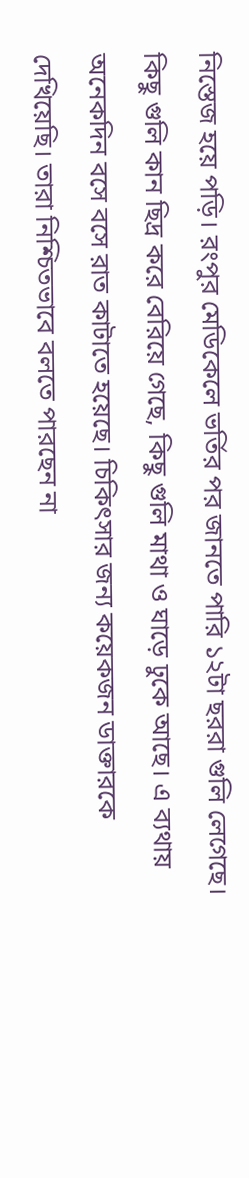নিস্তেজ হয়ে পড়ি। রংপুর মেডিকেলে ভর্তির পর জানতে পারি ১২টা ছররা গুলি লেগেছে। কিছু গুলি কান ছিদ্র করে বেরিয়ে গেছে, কিছু গুলি মাথা ও ঘাড়ে ঢুকে আছে। এ ব্যথায় অনেকদিন বসে বসে রাত কাটাতে হয়েছে। চিকিৎসার জন্য কয়েকজন ডাক্তারকে দেখিয়েছি। তারা নিশ্চিতভাবে বলতে পারছেন না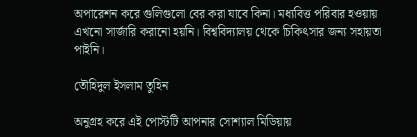অপারেশন করে গুলিগুলো বের করা যাবে কিনা। মধ্যবিত্ত পরিবার হওয়ায় এখনো সার্জারি করানো হয়নি। বিশ্ববিদ্যালয় থেকে চিকিৎসার জন্য সহায়তা পাইনি।

তৌহিদুল ইসলাম তুহিন

অনুগ্রহ করে এই পোস্টটি আপনার সোশ্যাল মিডিয়ায়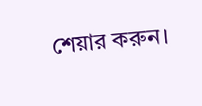শেয়ার করুন।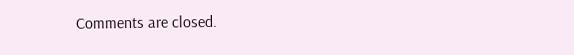Comments are closed.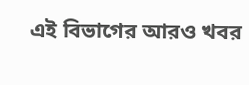এই বিভাগের আরও খবর